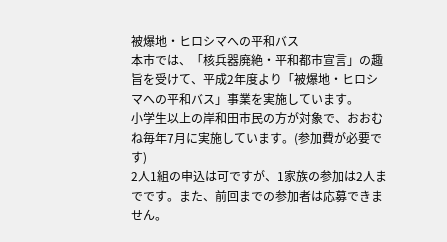被爆地・ヒロシマへの平和バス
本市では、「核兵器廃絶・平和都市宣言」の趣旨を受けて、平成2年度より「被爆地・ヒロシマへの平和バス」事業を実施しています。
小学生以上の岸和田市民の方が対象で、おおむね毎年7月に実施しています。(参加費が必要です)
2人1組の申込は可ですが、1家族の参加は2人までです。また、前回までの参加者は応募できません。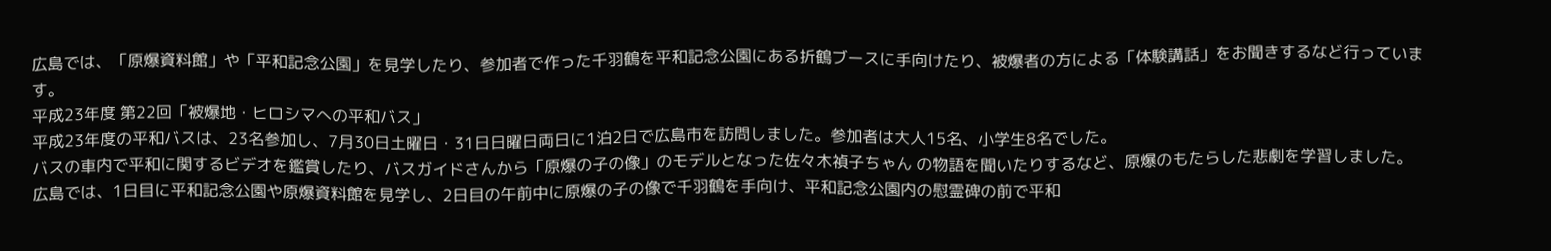広島では、「原爆資料館」や「平和記念公園」を見学したり、参加者で作った千羽鶴を平和記念公園にある折鶴ブースに手向けたり、被爆者の方による「体験講話」をお聞きするなど行っています。
平成23年度 第22回「被爆地・ヒロシマへの平和バス」
平成23年度の平和バスは、23名参加し、7月30日土曜日・31日日曜日両日に1泊2日で広島市を訪問しました。参加者は大人15名、小学生8名でした。
バスの車内で平和に関するビデオを鑑賞したり、バスガイドさんから「原爆の子の像」のモデルとなった佐々木禎子ちゃん の物語を聞いたりするなど、原爆のもたらした悲劇を学習しました。
広島では、1日目に平和記念公園や原爆資料館を見学し、2日目の午前中に原爆の子の像で千羽鶴を手向け、平和記念公園内の慰霊碑の前で平和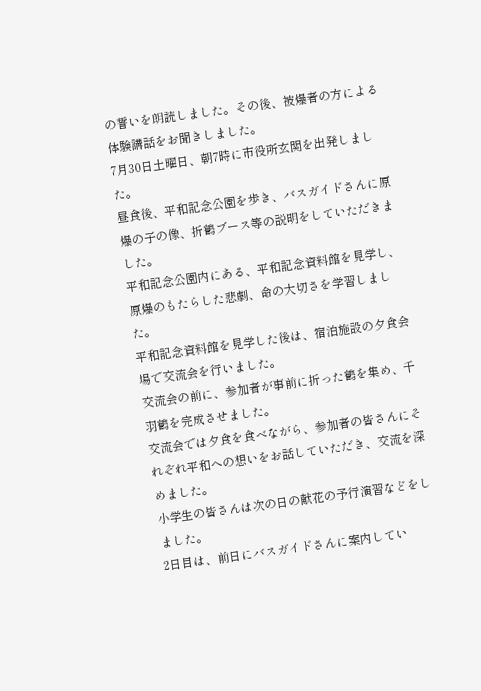の誓いを朗読しました。その後、被爆者の方による体験講話をお聞きしました。
7月30日土曜日、朝7時に市役所玄関を出発しました。
昼食後、平和記念公園を歩き、バスガイドさんに原爆の子の像、折鶴ブース等の説明をしていただきました。
平和記念公園内にある、平和記念資料館を見学し、原爆のもたらした悲劇、命の大切さを学習しました。
平和記念資料館を見学した後は、宿泊施設の夕食会場で交流会を行いました。
交流会の前に、参加者が事前に折った鶴を集め、千羽鶴を完成させました。
交流会では夕食を食べながら、参加者の皆さんにそれぞれ平和への想いをお話していただき、交流を深めました。
小学生の皆さんは次の日の献花の予行演習などをしました。
2日目は、前日にバスガイドさんに案内してい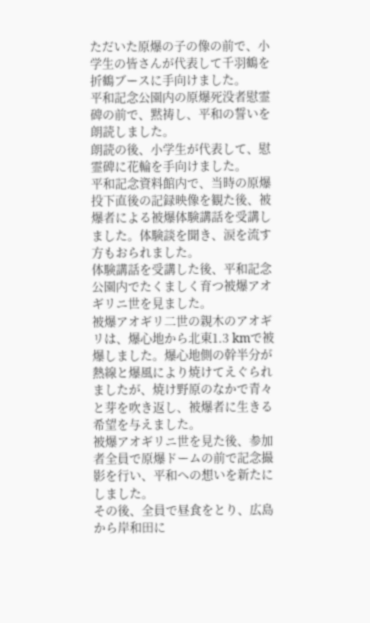ただいた原爆の子の像の前で、小学生の皆さんが代表して千羽鶴を折鶴ブースに手向けました。
平和記念公園内の原爆死没者慰霊碑の前で、黙祷し、平和の誓いを朗読しました。
朗読の後、小学生が代表して、慰霊碑に花輪を手向けました。
平和記念資料館内で、当時の原爆投下直後の記録映像を観た後、被爆者による被爆体験講話を受講しました。体験談を聞き、涙を流す方もおられました。
体験講話を受講した後、平和記念公園内でたくましく育つ被爆アオギリニ世を見ました。
被爆アオギリ二世の親木のアオギリは、爆心地から北東1.3 kmで被爆しました。爆心地側の幹半分が熱線と爆風により焼けてえぐられましたが、焼け野原のなかで青々と芽を吹き返し、被爆者に生きる希望を与えました。
被爆アオギリニ世を見た後、参加者全員で原爆ドームの前で記念撮影を行い、平和への想いを新たにしました。
その後、全員で昼食をとり、広島から岸和田に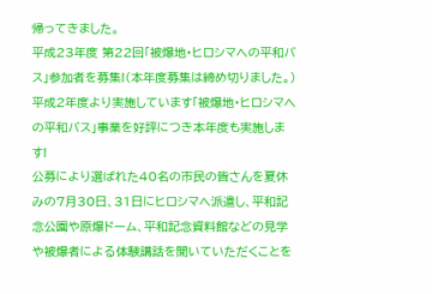帰ってきました。
平成23年度 第22回「被爆地・ヒロシマへの平和バス」参加者を募集!(本年度募集は締め切りました。)
平成2年度より実施しています「被爆地・ヒロシマへの平和バス」事業を好評につき本年度も実施します!
公募により選ばれた40名の市民の皆さんを夏休みの7月30日、31日にヒロシマへ派遣し、平和記念公園や原爆ドーム、平和記念資料館などの見学や被爆者による体験講話を聞いていただくことを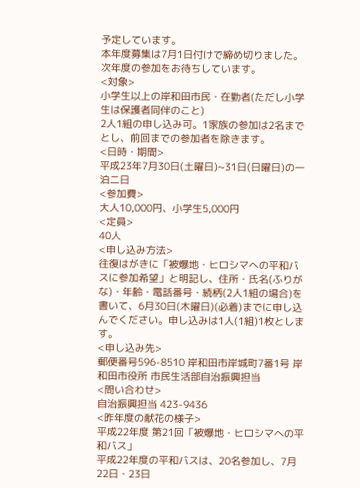予定しています。
本年度募集は7月1日付けで締め切りました。次年度の参加をお待ちしています。
<対象>
小学生以上の岸和田市民・在勤者(ただし小学生は保護者同伴のこと)
2人1組の申し込み可。1家族の参加は2名までとし、前回までの参加者を除きます。
<日時・期間>
平成23年7月30日(土曜日)~31日(日曜日)の一泊二日
<参加費>
大人10,000円、小学生5,000円
<定員>
40人
<申し込み方法>
往復はがきに「被爆地・ヒロシマへの平和バスに参加希望」と明記し、住所・氏名(ふりがな)・年齢・電話番号・続柄(2人1組の場合)を書いて、6月30日(木曜日)(必着)までに申し込んでください。申し込みは1人(1組)1枚とします。
<申し込み先>
郵便番号596-8510 岸和田市岸城町7番1号 岸和田市役所 市民生活部自治振興担当
<問い合わせ>
自治振興担当 423-9436
<昨年度の献花の様子>
平成22年度 第21回「被爆地・ヒロシマへの平和バス」
平成22年度の平和バスは、20名参加し、7月22日・23日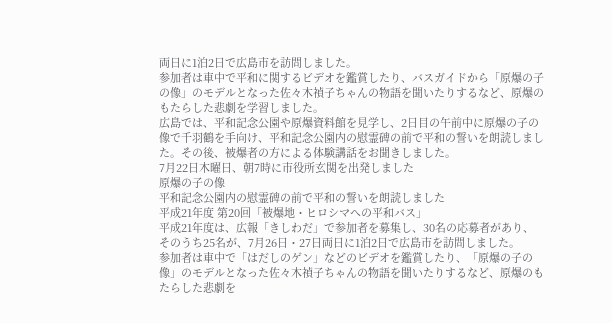両日に1泊2日で広島市を訪問しました。
参加者は車中で平和に関するビデオを鑑賞したり、バスガイドから「原爆の子の像」のモデルとなった佐々木禎子ちゃんの物語を聞いたりするなど、原爆のもたらした悲劇を学習しました。
広島では、平和記念公園や原爆資料館を見学し、2日目の午前中に原爆の子の像で千羽鶴を手向け、平和記念公園内の慰霊碑の前で平和の誓いを朗読しました。その後、被爆者の方による体験講話をお聞きしました。
7月22日木曜日、朝7時に市役所玄関を出発しました
原爆の子の像
平和記念公園内の慰霊碑の前で平和の誓いを朗読しました
平成21年度 第20回「被爆地・ヒロシマへの平和バス」
平成21年度は、広報「きしわだ」で参加者を募集し、30名の応募者があり、そのうち25名が、7月26日・27日両日に1泊2日で広島市を訪問しました。
参加者は車中で「はだしのゲン」などのビデオを鑑賞したり、「原爆の子の像」のモデルとなった佐々木禎子ちゃんの物語を聞いたりするなど、原爆のもたらした悲劇を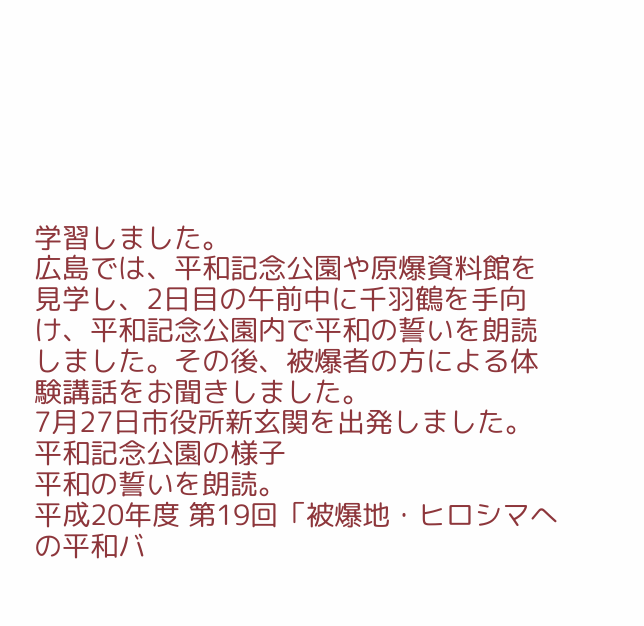学習しました。
広島では、平和記念公園や原爆資料館を見学し、2日目の午前中に千羽鶴を手向け、平和記念公園内で平和の誓いを朗読しました。その後、被爆者の方による体験講話をお聞きしました。
7月27日市役所新玄関を出発しました。
平和記念公園の様子
平和の誓いを朗読。
平成20年度 第19回「被爆地・ヒロシマへの平和バ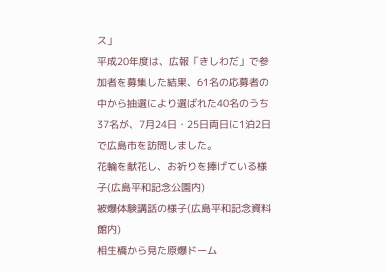ス」
平成20年度は、広報「きしわだ」で参加者を募集した結果、61名の応募者の中から抽選により選ばれた40名のうち37名が、7月24日・25日両日に1泊2日で広島市を訪問しました。
花輪を献花し、お祈りを捧げている様子(広島平和記念公園内)
被爆体験講話の様子(広島平和記念資料館内)
相生橋から見た原爆ドーム